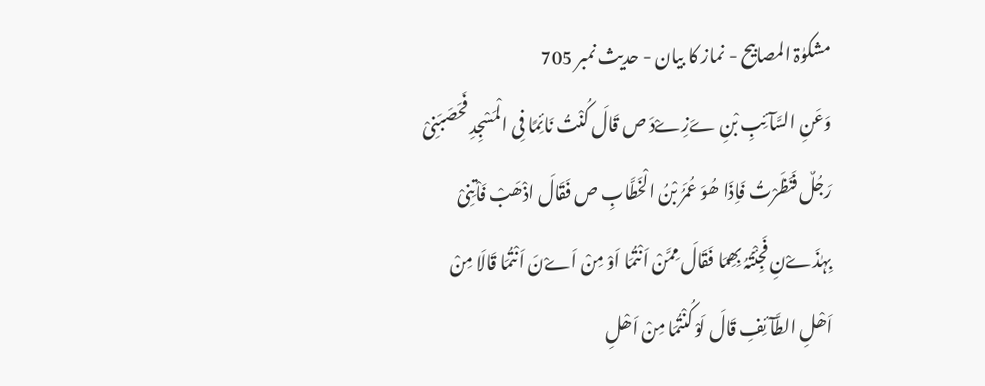مشکوٰۃ المصابیح - نماز کا بیان - حدیث نمبر 705
وَعَنِ السَّآئِبِ بْنِ ےَزِےْدَ ص قَالَ کُنْتُ نَائِمًا فِی الْمَسْجِدِ فَحَصَبَنِیْ رَجُلٌ فَنَظَرْتُ فَاِذَا ھُوَ عُمَرُ بْنُ الْخَطَّابِ ص فَقَالَ اذْھَبْ فَاْتِنِیْ بِہٰذَےْنِ فَجِئْتُہُ بِھِمَا فَقَالَ مِمَّنْ اَنْتُمَا اَوْ مِنْ اَےْنَ اَنْتُمَا قَالَا مِنْ اَھْلِ الطَّآئِفِ قَالَ لَوْ کُنْتُمَا مِنْ اَھْلِ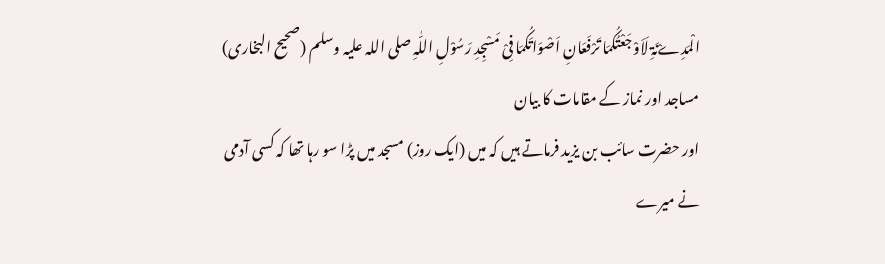الْمَدِےْنَۃِ لَاَوْجَعْتُکُمَا تَرْفَعَانِ اَصْوَاتَکُمَا فِیْ مَسْجِدِ رَسُوْلِ اللّٰہِ صلی اللہ علیہ وسلم (صحیح البخاری)
مساجد اور نماز کے مقامات کا بیان
اور حضرت سائب بن یزید فرماتے ہیں کہ میں (ایک روز) مسجد میں پڑا سو رہا تھا کہ کسی آدمی نے میرے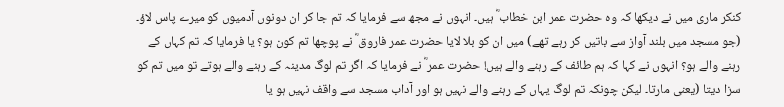کنکر ماری میں نے دیکھا کہ وہ حضرت عمر ابن خطاب ؓ ہیں۔ انہوں نے مجھ سے فرمایا کہ تم جا کر ان دونوں آدمیوں کو میرے پاس لاؤ۔ (جو مسجد میں بلند آواز سے باتیں کر رہے تھے) میں ان کو بلا لایا حضرت عمر فاروق ؓ نے پوچھا تم کون ہو؟ یا فرمایا کہ تم کہاں کے رہنے والے ہو؟ انہوں نے کہا کہ ہم طائف کے رہنے والے ہیں! حضرت عمر ؓ نے فرمایا کہ اگر تم لوگ مدینہ کے رہنے والے ہوتے تو میں تم کو سزا دیتا (یعنی مارتا۔ لیکن چونکہ تم لوگ یہاں کے رہنے والے نہیں ہو اور آداب مسجد سے واقف نہیں ہو یا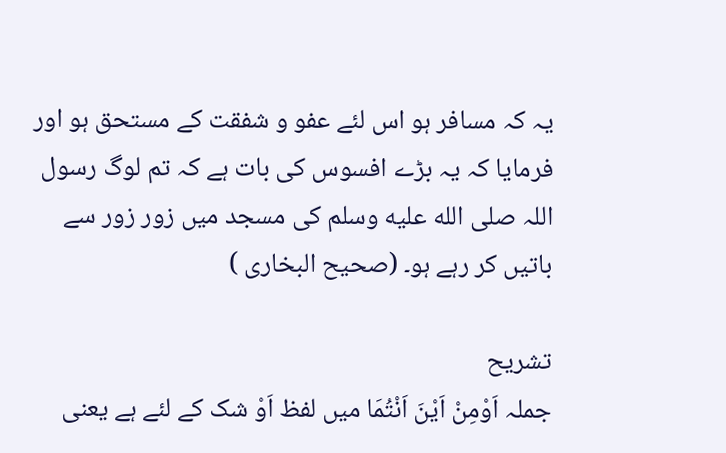یہ کہ مسافر ہو اس لئے عفو و شفقت کے مستحق ہو اور فرمایا کہ یہ بڑے افسوس کی بات ہے کہ تم لوگ رسول اللہ صلى الله عليه وسلم کی مسجد میں زور زور سے باتیں کر رہے ہو۔ (صحیح البخاری )

تشریح
جملہ اَوْمِنْ اَیْنَ اَنْتُمَا میں لفظ اَوْ شک کے لئے ہے یعنی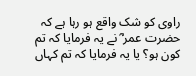راوی کو شک واقع ہو رہا ہے کہ حضرت عمر ؓ نے یہ فرمایا کہ تم کون ہو؟ یا یہ فرمایا کہ تم کہاں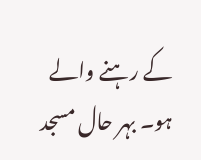کے رہنے والے ہو۔ بہر حال مسجد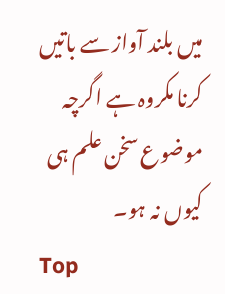میں بلند آواز سے باتیں کرنا مکروہ ہے اگرچہ موضوع سخن علم ہی کیوں نہ ہو۔
Top